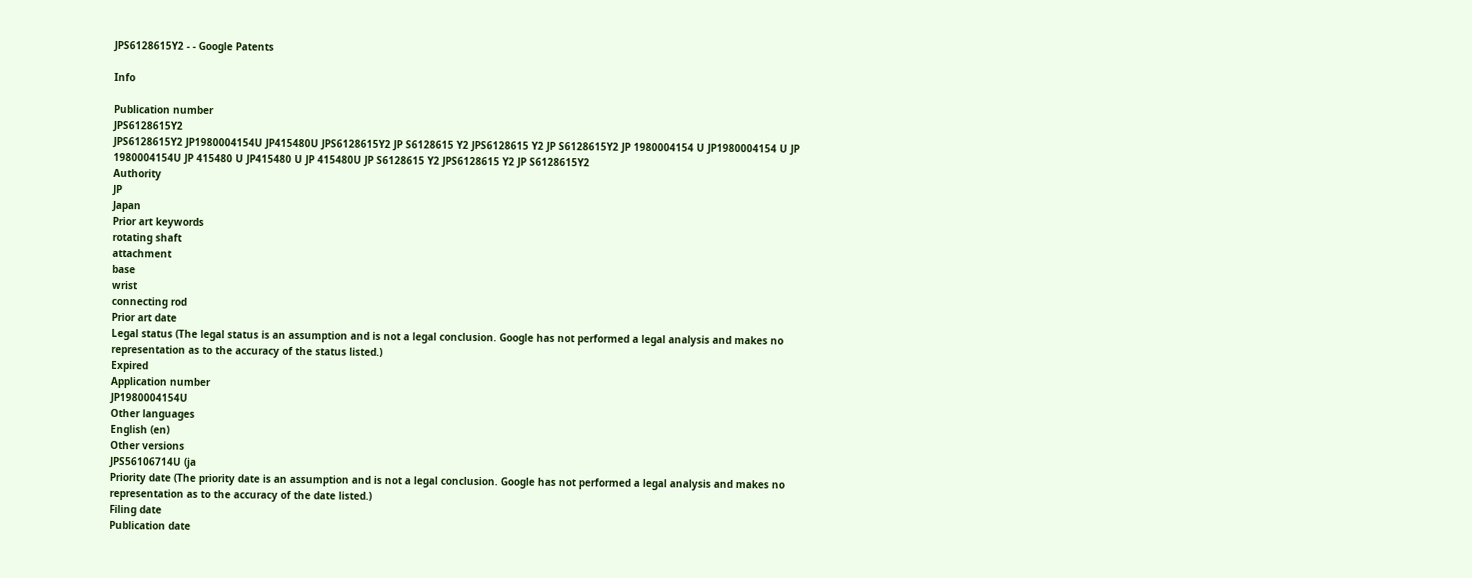JPS6128615Y2 - - Google Patents

Info

Publication number
JPS6128615Y2
JPS6128615Y2 JP1980004154U JP415480U JPS6128615Y2 JP S6128615 Y2 JPS6128615 Y2 JP S6128615Y2 JP 1980004154 U JP1980004154 U JP 1980004154U JP 415480 U JP415480 U JP 415480U JP S6128615 Y2 JPS6128615 Y2 JP S6128615Y2
Authority
JP
Japan
Prior art keywords
rotating shaft
attachment
base
wrist
connecting rod
Prior art date
Legal status (The legal status is an assumption and is not a legal conclusion. Google has not performed a legal analysis and makes no representation as to the accuracy of the status listed.)
Expired
Application number
JP1980004154U
Other languages
English (en)
Other versions
JPS56106714U (ja
Priority date (The priority date is an assumption and is not a legal conclusion. Google has not performed a legal analysis and makes no representation as to the accuracy of the date listed.)
Filing date
Publication date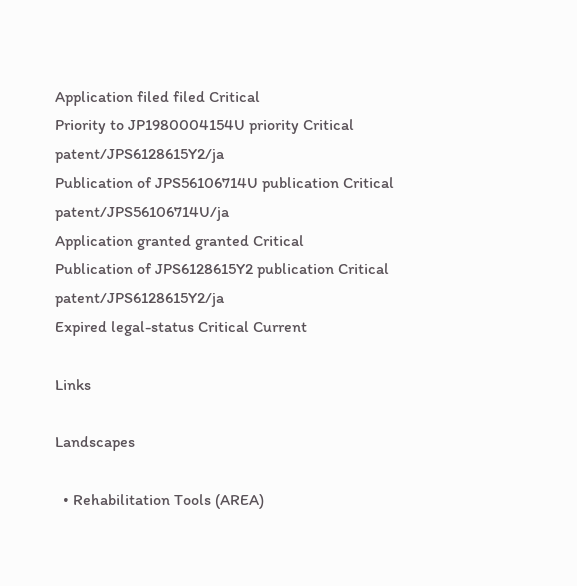Application filed filed Critical
Priority to JP1980004154U priority Critical patent/JPS6128615Y2/ja
Publication of JPS56106714U publication Critical patent/JPS56106714U/ja
Application granted granted Critical
Publication of JPS6128615Y2 publication Critical patent/JPS6128615Y2/ja
Expired legal-status Critical Current

Links

Landscapes

  • Rehabilitation Tools (AREA)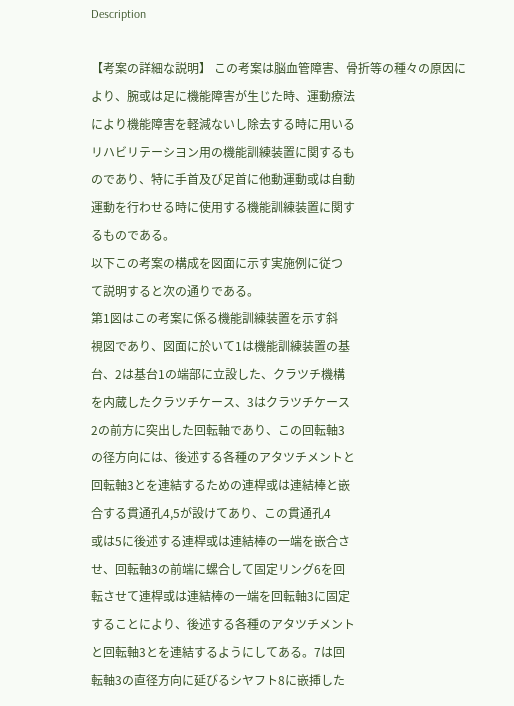Description

【考案の詳細な説明】 この考案は脳血管障害、骨折等の種々の原因に
より、腕或は足に機能障害が生じた時、運動療法
により機能障害を軽減ないし除去する時に用いる
リハビリテーシヨン用の機能訓練装置に関するも
のであり、特に手首及び足首に他動運動或は自動
運動を行わせる時に使用する機能訓練装置に関す
るものである。
以下この考案の構成を図面に示す実施例に従つ
て説明すると次の通りである。
第1図はこの考案に係る機能訓練装置を示す斜
視図であり、図面に於いて1は機能訓練装置の基
台、2は基台1の端部に立設した、クラツチ機構
を内蔵したクラツチケース、3はクラツチケース
2の前方に突出した回転軸であり、この回転軸3
の径方向には、後述する各種のアタツチメントと
回転軸3とを連結するための連桿或は連結棒と嵌
合する貫通孔4,5が設けてあり、この貫通孔4
或は5に後述する連桿或は連結棒の一端を嵌合さ
せ、回転軸3の前端に螺合して固定リング6を回
転させて連桿或は連結棒の一端を回転軸3に固定
することにより、後述する各種のアタツチメント
と回転軸3とを連結するようにしてある。7は回
転軸3の直径方向に延びるシヤフト8に嵌挿した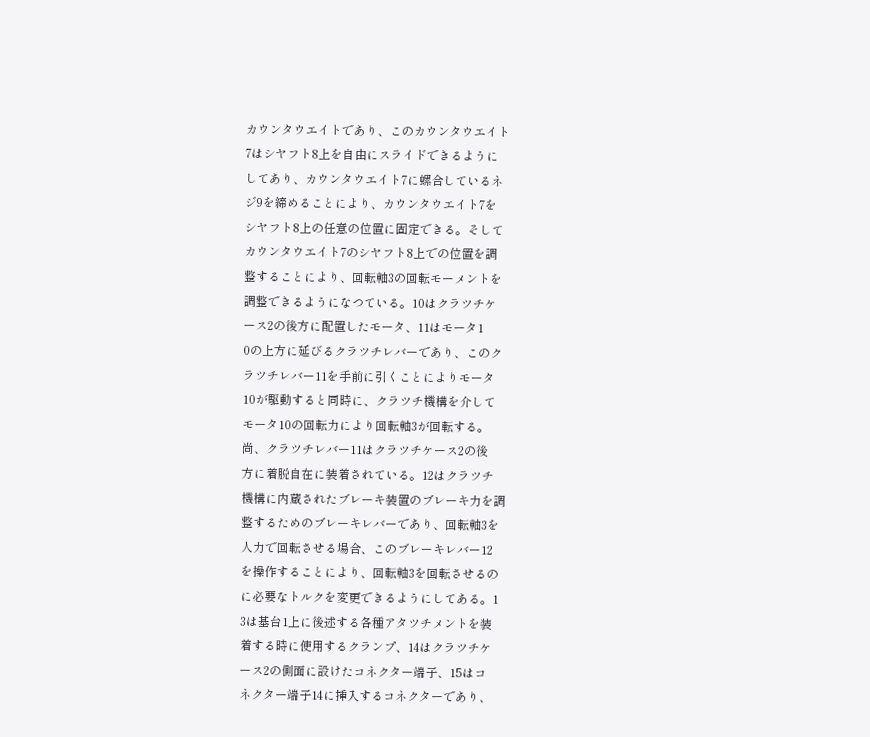カウンタウエイトであり、このカウンタウエイト
7はシヤフト8上を自由にスライドできるように
してあり、カウンタウエイト7に螺合しているネ
ジ9を締めることにより、カウンタウエイト7を
シヤフト8上の任意の位置に固定できる。そして
カウンタウエイト7のシヤフト8上での位置を調
整することにより、回転軸3の回転モーメントを
調整できるようになつている。10はクラツチケ
ース2の後方に配置したモータ、11はモータ1
0の上方に延びるクラツチレバーであり、このク
ラツチレバー11を手前に引くことによりモータ
10が駆動すると同時に、クラツチ機構を介して
モータ10の回転力により回転軸3が回転する。
尚、クラツチレバー11はクラツチケース2の後
方に着脱自在に装着されている。12はクラツチ
機構に内蔵されたブレーキ装置のブレーキ力を調
整するためのブレーキレバーであり、回転軸3を
人力で回転させる場合、このブレーキレバー12
を操作することにより、回転軸3を回転させるの
に必要なトルクを変更できるようにしてある。1
3は基台1上に後述する各種アタツチメントを装
着する時に使用するクランプ、14はクラツチケ
ース2の側面に設けたコネクター端子、15はコ
ネクター端子14に挿入するコネクターであり、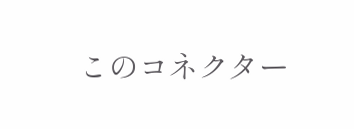このコネクター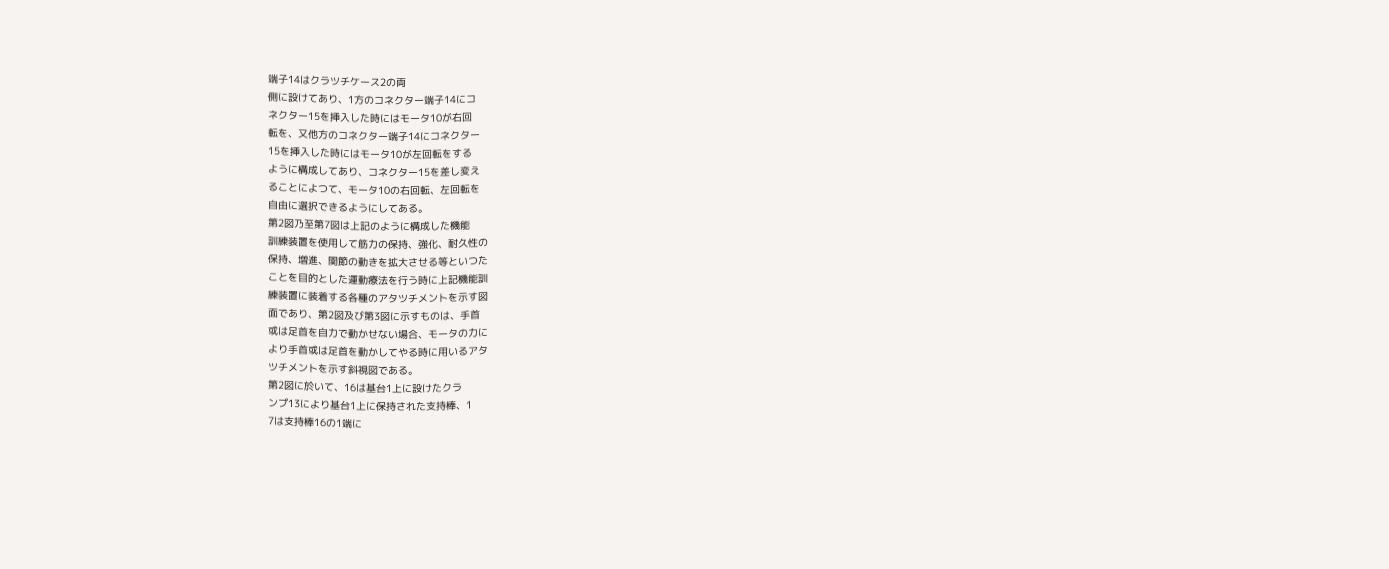端子14はクラツチケース2の両
側に設けてあり、1方のコネクター端子14にコ
ネクター15を挿入した時にはモータ10が右回
転を、又他方のコネクター端子14にコネクター
15を挿入した時にはモータ10が左回転をする
ように構成してあり、コネクター15を差し変え
ることによつて、モータ10の右回転、左回転を
自由に選択できるようにしてある。
第2図乃至第7図は上記のように構成した機能
訓練装置を使用して筋力の保持、強化、耐久性の
保持、増進、関節の動きを拡大させる等といつた
ことを目的とした運動療法を行う時に上記機能訓
練装置に装着する各種のアタツチメントを示す図
面であり、第2図及び第3図に示すものは、手首
或は足首を自力で動かせない場合、モータの力に
より手首或は足首を動かしてやる時に用いるアタ
ツチメントを示す斜視図である。
第2図に於いて、16は基台1上に設けたクラ
ンプ13により基台1上に保持された支持棒、1
7は支持棒16の1端に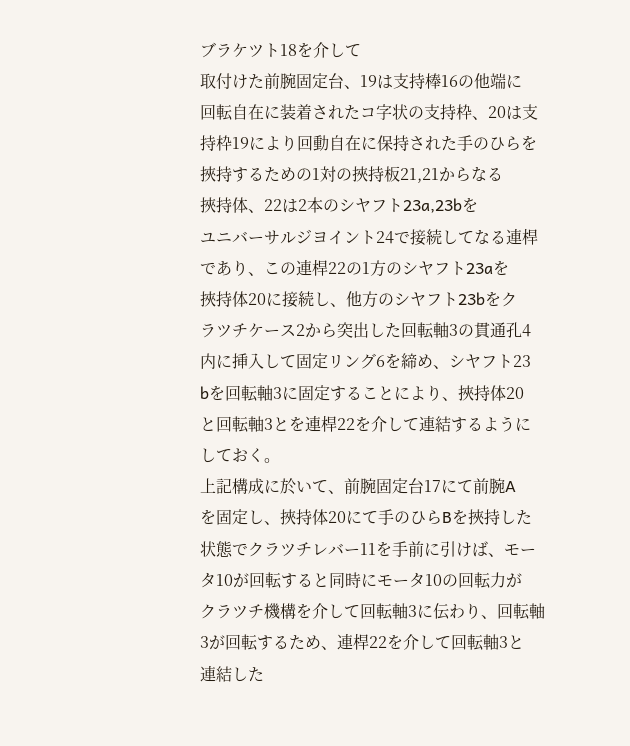ブラケツト18を介して
取付けた前腕固定台、19は支持棒16の他端に
回転自在に装着されたコ字状の支持枠、20は支
持枠19により回動自在に保持された手のひらを
挾持するための1対の挾持板21,21からなる
挾持体、22は2本のシヤフト23a,23bを
ユニバーサルジヨイント24で接続してなる連桿
であり、この連桿22の1方のシヤフト23aを
挾持体20に接続し、他方のシヤフト23bをク
ラツチケース2から突出した回転軸3の貫通孔4
内に挿入して固定リング6を締め、シヤフト23
bを回転軸3に固定することにより、挾持体20
と回転軸3とを連桿22を介して連結するように
しておく。
上記構成に於いて、前腕固定台17にて前腕A
を固定し、挾持体20にて手のひらBを挾持した
状態でクラツチレバー11を手前に引けば、モー
タ10が回転すると同時にモータ10の回転力が
クラツチ機構を介して回転軸3に伝わり、回転軸
3が回転するため、連桿22を介して回転軸3と
連結した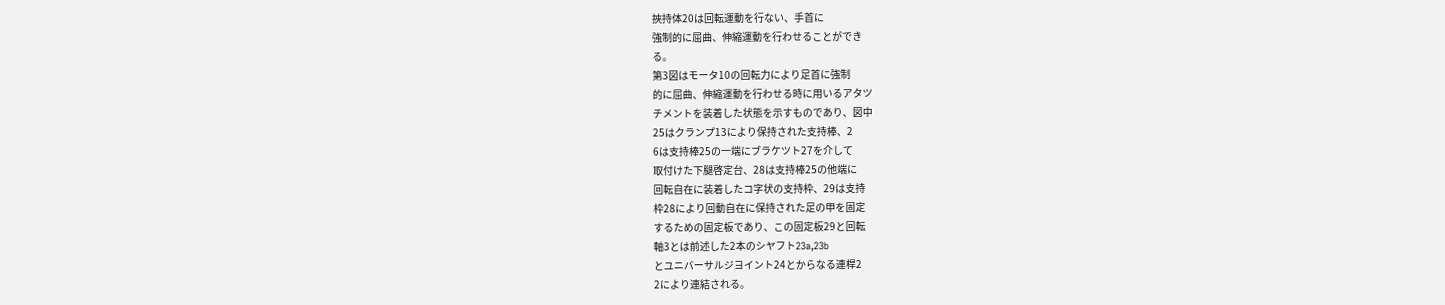挾持体20は回転運動を行ない、手首に
強制的に屈曲、伸縮運動を行わせることができ
る。
第3図はモータ10の回転力により足首に強制
的に屈曲、伸縮運動を行わせる時に用いるアタツ
チメントを装着した状態を示すものであり、図中
25はクランプ13により保持された支持棒、2
6は支持棒25の一端にブラケツト27を介して
取付けた下腿啓定台、28は支持棒25の他端に
回転自在に装着したコ字状の支持枠、29は支持
枠28により回動自在に保持された足の甲を固定
するための固定板であり、この固定板29と回転
軸3とは前述した2本のシヤフト23a,23b
とユニバーサルジヨイント24とからなる連桿2
2により連結される。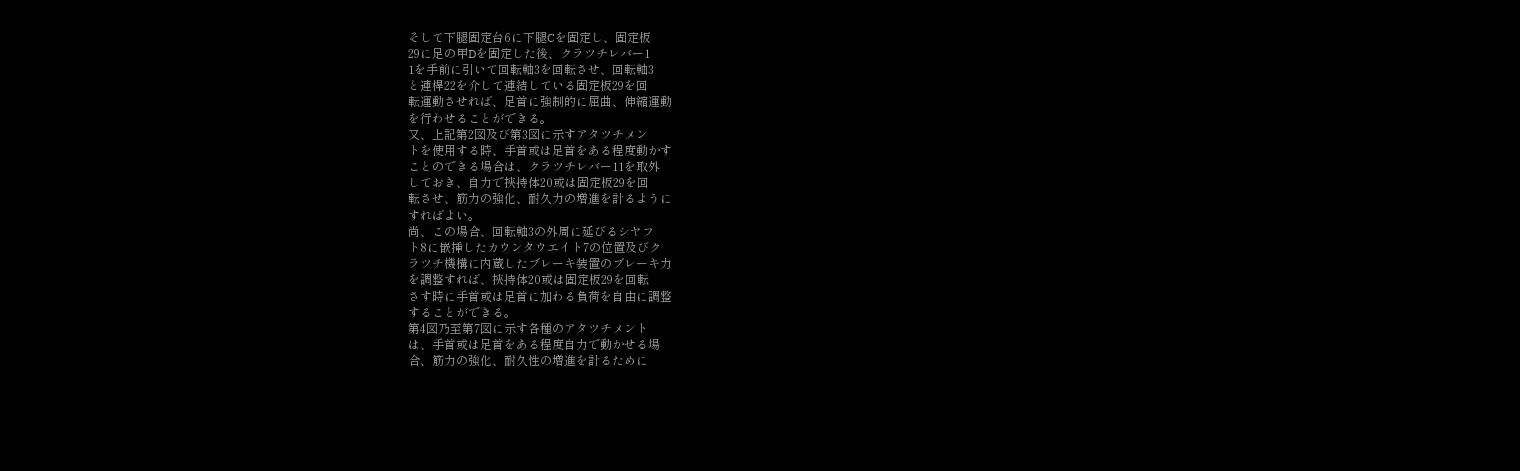そして下腿固定台6に下腿Cを固定し、固定板
29に足の甲Dを固定した後、クラツチレバー1
1を手前に引いて回転軸3を回転させ、回転軸3
と連桿22を介して連結している固定板29を回
転運動させれば、足首に強制的に屈曲、伸縮運動
を行わせることができる。
又、上記第2図及び第3図に示すアタツチメン
トを使用する時、手首或は足首をある程度動かす
ことのできる場合は、クラツチレバー11を取外
しておき、自力で挾持体20或は固定板29を回
転させ、筋力の強化、耐久力の増進を計るように
すればよい。
尚、この場合、回転軸3の外周に延びるシヤフ
ト8に嵌挿したカウンタウエイト7の位置及びク
ラツチ機構に内蔵したブレーキ装置のブレーキ力
を調整すれば、挾持体20或は固定板29を回転
さす時に手首或は足首に加わる負荷を自由に調整
することができる。
第4図乃至第7図に示す各種のアタツチメント
は、手首或は足首をある程度自力で動かせる場
合、筋力の強化、耐久性の増進を計るために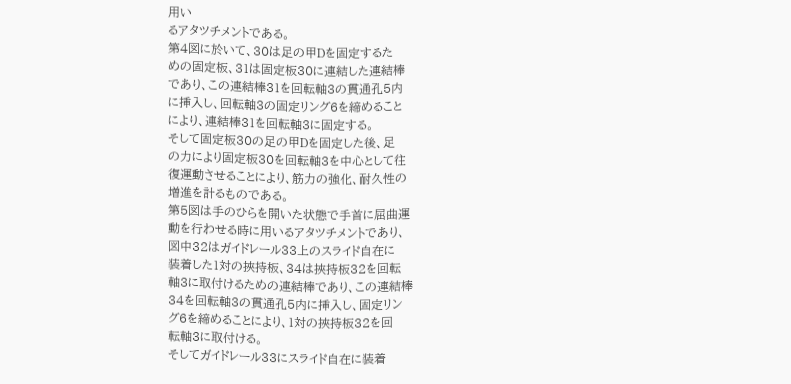用い
るアタツチメントである。
第4図に於いて、30は足の甲Dを固定するた
めの固定板、31は固定板30に連結した連結棒
であり、この連結棒31を回転軸3の貫通孔5内
に挿入し、回転軸3の固定リング6を締めること
により、連結棒31を回転軸3に固定する。
そして固定板30の足の甲Dを固定した後、足
の力により固定板30を回転軸3を中心として往
復運動させることにより、筋力の強化、耐久性の
増進を計るものである。
第5図は手のひらを開いた状態で手首に屈曲運
動を行わせる時に用いるアタツチメントであり、
図中32はガイドレール33上のスライド自在に
装着した1対の挾持板、34は挾持板32を回転
軸3に取付けるための連結棒であり、この連結棒
34を回転軸3の貫通孔5内に挿入し、固定リン
グ6を締めることにより、1対の挾持板32を回
転軸3に取付ける。
そしてガイドレール33にスライド自在に装着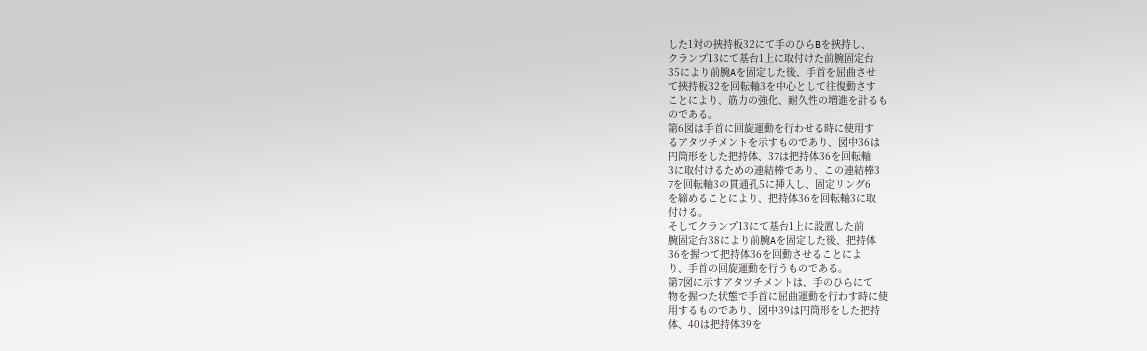した1対の挾持板32にて手のひらBを挾持し、
クランプ13にて基台1上に取付けた前腕固定台
35により前腕Aを固定した後、手首を屈曲させ
て挾持板32を回転軸3を中心として往復動さす
ことにより、筋力の強化、耐久性の増進を計るも
のである。
第6図は手首に回旋運動を行わせる時に使用す
るアタツチメントを示すものであり、図中36は
円筒形をした把持体、37は把持体36を回転軸
3に取付けるための連結棒であり、この連結棒3
7を回転軸3の貫通孔5に挿入し、固定リング6
を締めることにより、把持体36を回転軸3に取
付ける。
そしてクランプ13にて基台1上に設置した前
腕固定台38により前腕Aを固定した後、把持体
36を握つて把持体36を回動させることによ
り、手首の回旋運動を行うものである。
第7図に示すアタツチメントは、手のひらにて
物を握つた状態で手首に屈曲運動を行わす時に使
用するものであり、図中39は円筒形をした把持
体、40は把持体39を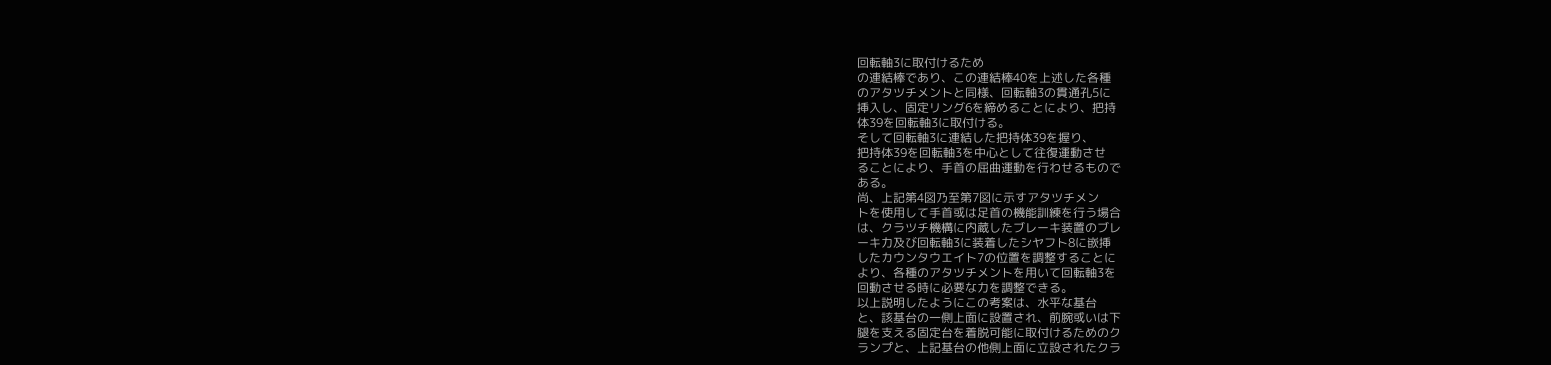回転軸3に取付けるため
の連結棒であり、この連結棒40を上述した各種
のアタツチメントと同様、回転軸3の貫通孔5に
挿入し、固定リング6を締めることにより、把持
体39を回転軸3に取付ける。
そして回転軸3に連結した把持体39を握り、
把持体39を回転軸3を中心として往復運動させ
ることにより、手首の屈曲運動を行わせるもので
ある。
尚、上記第4図乃至第7図に示すアタツチメン
トを使用して手首或は足首の機能訓練を行う場合
は、クラツチ機構に内蔵したブレーキ装置のブレ
ーキ力及び回転軸3に装着したシヤフト8に嵌挿
したカウンタウエイト7の位置を調整することに
より、各種のアタツチメントを用いて回転軸3を
回動させる時に必要な力を調整できる。
以上説明したようにこの考案は、水平な基台
と、該基台の一側上面に設置され、前腕或いは下
腿を支える固定台を着脱可能に取付けるためのク
ランプと、上記基台の他側上面に立設されたクラ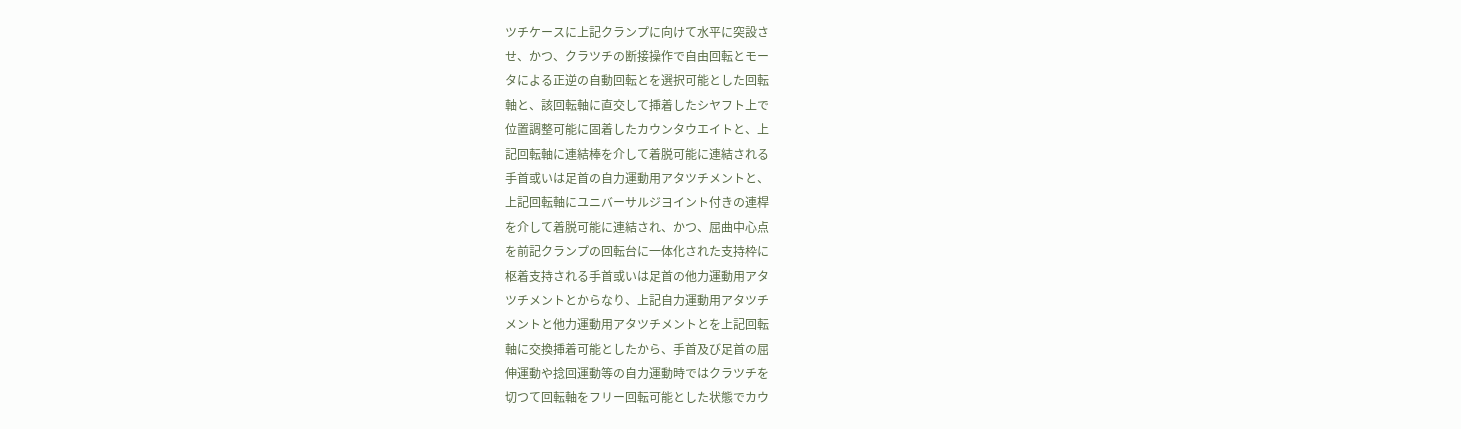ツチケースに上記クランプに向けて水平に突設さ
せ、かつ、クラツチの断接操作で自由回転とモー
タによる正逆の自動回転とを選択可能とした回転
軸と、該回転軸に直交して挿着したシヤフト上で
位置調整可能に固着したカウンタウエイトと、上
記回転軸に連結棒を介して着脱可能に連結される
手首或いは足首の自力運動用アタツチメントと、
上記回転軸にユニバーサルジヨイント付きの連桿
を介して着脱可能に連結され、かつ、屈曲中心点
を前記クランプの回転台に一体化された支持枠に
枢着支持される手首或いは足首の他力運動用アタ
ツチメントとからなり、上記自力運動用アタツチ
メントと他力運動用アタツチメントとを上記回転
軸に交換挿着可能としたから、手首及び足首の屈
伸運動や捻回運動等の自力運動時ではクラツチを
切つて回転軸をフリー回転可能とした状態でカウ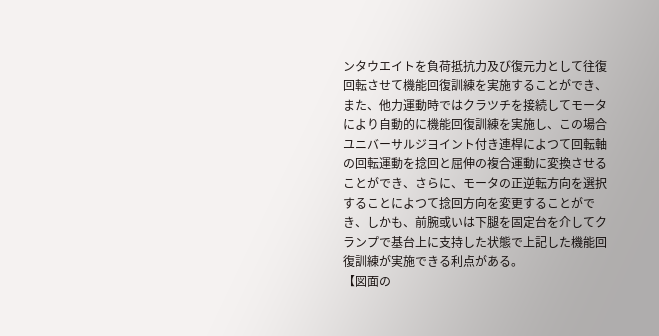ンタウエイトを負荷抵抗力及び復元力として往復
回転させて機能回復訓練を実施することができ、
また、他力運動時ではクラツチを接続してモータ
により自動的に機能回復訓練を実施し、この場合
ユニバーサルジヨイント付き連桿によつて回転軸
の回転運動を捻回と屈伸の複合運動に変換させる
ことができ、さらに、モータの正逆転方向を選択
することによつて捻回方向を変更することがで
き、しかも、前腕或いは下腿を固定台を介してク
ランプで基台上に支持した状態で上記した機能回
復訓練が実施できる利点がある。
【図面の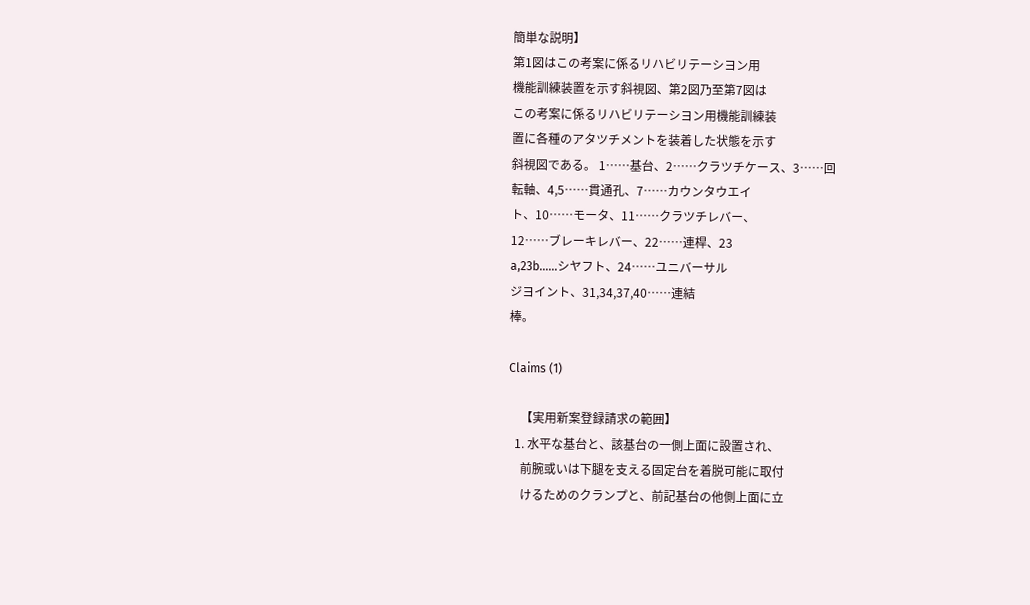簡単な説明】
第1図はこの考案に係るリハビリテーシヨン用
機能訓練装置を示す斜視図、第2図乃至第7図は
この考案に係るリハビリテーシヨン用機能訓練装
置に各種のアタツチメントを装着した状態を示す
斜視図である。 1……基台、2……クラツチケース、3……回
転軸、4,5……貫通孔、7……カウンタウエイ
ト、10……モータ、11……クラツチレバー、
12……ブレーキレバー、22……連桿、23
a,23b……シヤフト、24……ユニバーサル
ジヨイント、31,34,37,40……連結
棒。

Claims (1)

    【実用新案登録請求の範囲】
  1. 水平な基台と、該基台の一側上面に設置され、
    前腕或いは下腿を支える固定台を着脱可能に取付
    けるためのクランプと、前記基台の他側上面に立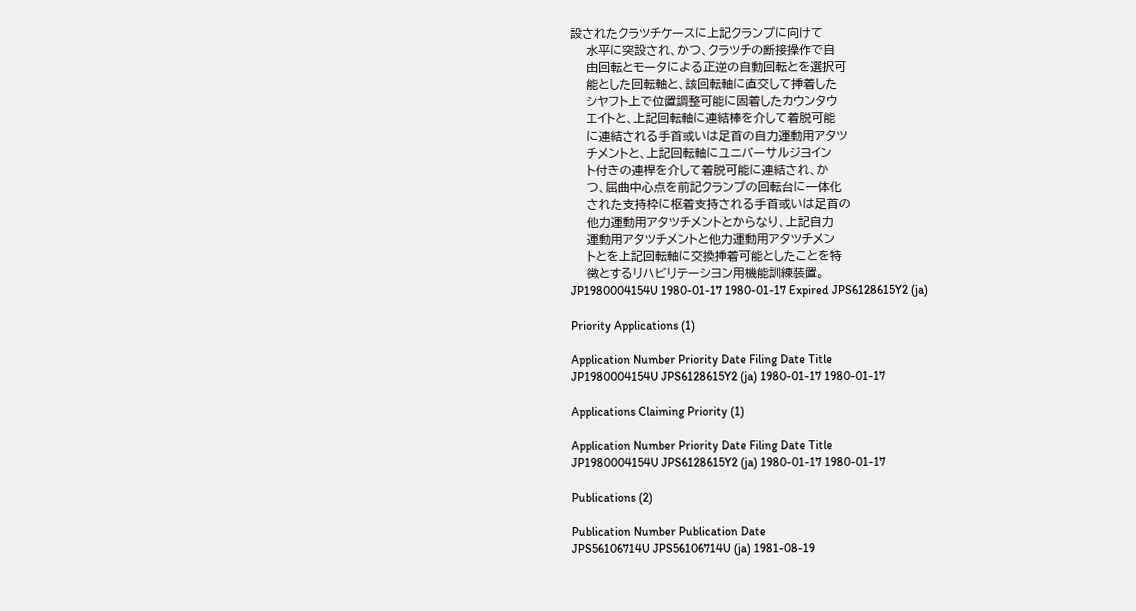設されたクラツチケースに上記クランプに向けて
    水平に突設され、かつ、クラツチの断接操作で自
    由回転とモータによる正逆の自動回転とを選択可
    能とした回転軸と、該回転軸に直交して挿着した
    シヤフト上で位置調整可能に固着したカウンタウ
    エイトと、上記回転軸に連結棒を介して着脱可能
    に連結される手首或いは足首の自力運動用アタツ
    チメントと、上記回転軸にユニバーサルジヨイン
    ト付きの連桿を介して着脱可能に連結され、か
    つ、屈曲中心点を前記クランプの回転台に一体化
    された支持枠に枢着支持される手首或いは足首の
    他力運動用アタツチメントとからなり、上記自力
    運動用アタツチメントと他力運動用アタツチメン
    トとを上記回転軸に交換挿着可能としたことを特
    徴とするリハビリテーシヨン用機能訓練装置。
JP1980004154U 1980-01-17 1980-01-17 Expired JPS6128615Y2 (ja)

Priority Applications (1)

Application Number Priority Date Filing Date Title
JP1980004154U JPS6128615Y2 (ja) 1980-01-17 1980-01-17

Applications Claiming Priority (1)

Application Number Priority Date Filing Date Title
JP1980004154U JPS6128615Y2 (ja) 1980-01-17 1980-01-17

Publications (2)

Publication Number Publication Date
JPS56106714U JPS56106714U (ja) 1981-08-19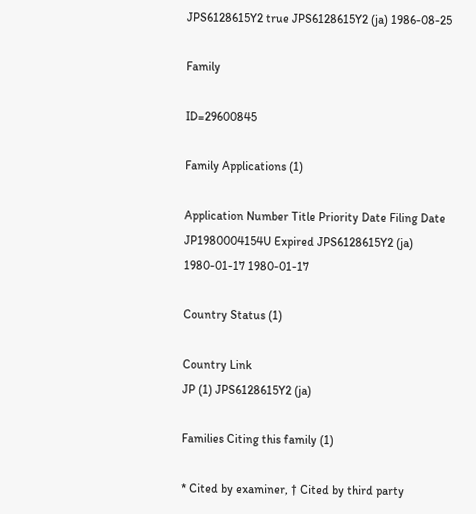JPS6128615Y2 true JPS6128615Y2 (ja) 1986-08-25

Family

ID=29600845

Family Applications (1)

Application Number Title Priority Date Filing Date
JP1980004154U Expired JPS6128615Y2 (ja) 1980-01-17 1980-01-17

Country Status (1)

Country Link
JP (1) JPS6128615Y2 (ja)

Families Citing this family (1)

* Cited by examiner, † Cited by third party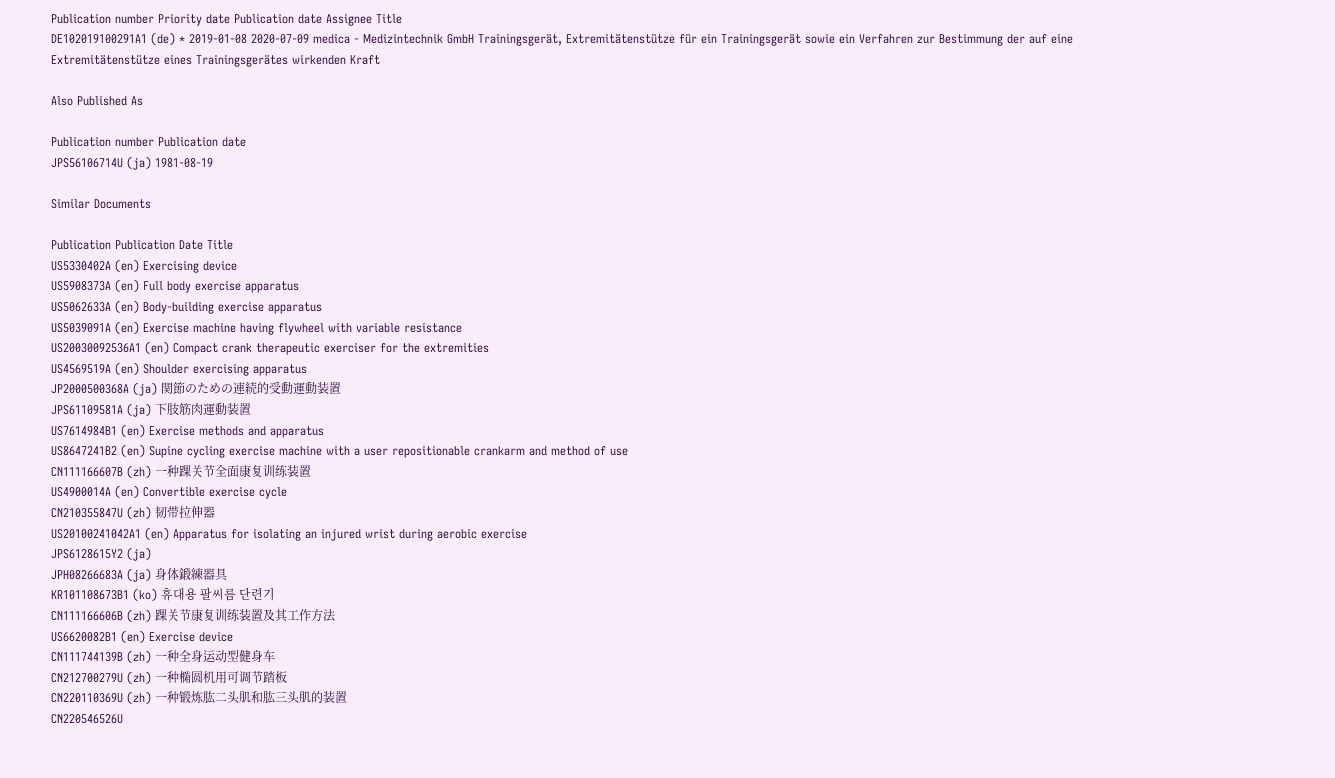Publication number Priority date Publication date Assignee Title
DE102019100291A1 (de) * 2019-01-08 2020-07-09 medica - Medizintechnik GmbH Trainingsgerät, Extremitätenstütze für ein Trainingsgerät sowie ein Verfahren zur Bestimmung der auf eine Extremitätenstütze eines Trainingsgerätes wirkenden Kraft

Also Published As

Publication number Publication date
JPS56106714U (ja) 1981-08-19

Similar Documents

Publication Publication Date Title
US5330402A (en) Exercising device
US5908373A (en) Full body exercise apparatus
US5062633A (en) Body-building exercise apparatus
US5039091A (en) Exercise machine having flywheel with variable resistance
US20030092536A1 (en) Compact crank therapeutic exerciser for the extremities
US4569519A (en) Shoulder exercising apparatus
JP2000500368A (ja) 関節のための連続的受動運動装置
JPS61109581A (ja) 下肢筋肉運動装置
US7614984B1 (en) Exercise methods and apparatus
US8647241B2 (en) Supine cycling exercise machine with a user repositionable crankarm and method of use
CN111166607B (zh) 一种踝关节全面康复训练装置
US4900014A (en) Convertible exercise cycle
CN210355847U (zh) 韧带拉伸器
US20100241042A1 (en) Apparatus for isolating an injured wrist during aerobic exercise
JPS6128615Y2 (ja)
JPH08266683A (ja) 身体鍛練器具
KR101108673B1 (ko) 휴대용 팔씨름 단련기
CN111166606B (zh) 踝关节康复训练装置及其工作方法
US6620082B1 (en) Exercise device
CN111744139B (zh) 一种全身运动型健身车
CN212700279U (zh) 一种椭圆机用可调节踏板
CN220110369U (zh) 一种锻炼肱二头肌和肱三头肌的装置
CN220546526U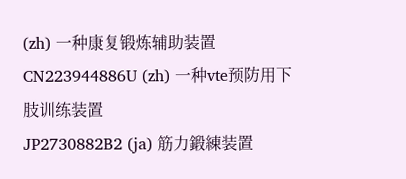(zh) 一种康复锻炼辅助装置
CN223944886U (zh) 一种vte预防用下肢训练装置
JP2730882B2 (ja) 筋力鍛練装置